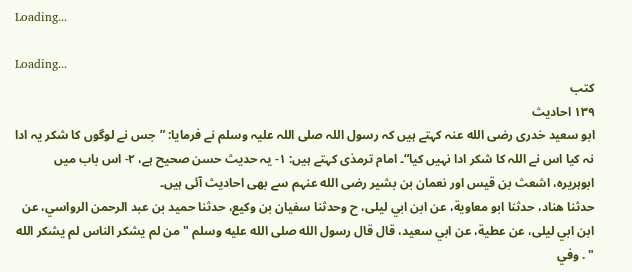Loading...

Loading...
کتب
۱۳۹ احادیث
ابو سعید خدری رضی الله عنہ کہتے ہیں کہ رسول اللہ صلی اللہ علیہ وسلم نے فرمایا: ”جس نے لوگوں کا شکر یہ ادا نہ کیا اس نے اللہ کا شکر ادا نہیں کیا“۔ امام ترمذی کہتے ہیں: ۱- یہ حدیث حسن صحیح ہے، ۲- اس باب میں ابوہریرہ، اشعث بن قیس اور نعمان بن بشیر رضی الله عنہم سے بھی احادیث آئی ہیں۔
حدثنا هناد، حدثنا ابو معاوية، عن ابن ابي ليلى، ح وحدثنا سفيان بن وكيع، حدثنا حميد بن عبد الرحمن الرواسي، عن ابن ابي ليلى، عن عطية، عن ابي سعيد، قال قال رسول الله صلى الله عليه وسلم " من لم يشكر الناس لم يشكر الله " . وفي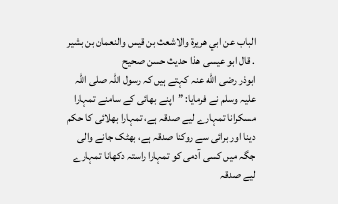الباب عن ابي هريرة والاشعث بن قيس والنعمان بن بشير . قال ابو عيسى هذا حديث حسن صحيح
ابوذر رضی الله عنہ کہتے ہیں کہ رسول اللہ صلی اللہ علیہ وسلم نے فرمایا: ”اپنے بھائی کے سامنے تمہارا مسکرانا تمہارے لیے صدقہ ہے، تمہارا بھلائی کا حکم دینا اور برائی سے روکنا صدقہ ہے، بھٹک جانے والی جگہ میں کسی آدمی کو تمہارا راستہ دکھانا تمہارے لیے صدقہ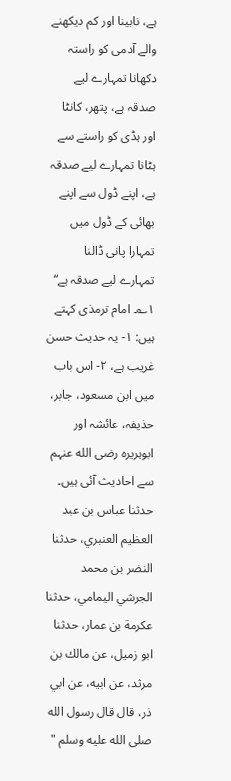ہے، نابینا اور کم دیکھنے والے آدمی کو راستہ دکھانا تمہارے لیے صدقہ ہے، پتھر، کانٹا اور ہڈی کو راستے سے ہٹانا تمہارے لیے صدقہ ہے، اپنے ڈول سے اپنے بھائی کے ڈول میں تمہارا پانی ڈالنا تمہارے لیے صدقہ ہے“ ۱؎۔ امام ترمذی کہتے ہیں: ۱- یہ حدیث حسن غریب ہے، ۲- اس باب میں ابن مسعود، جابر، حذیفہ، عائشہ اور ابوہریرہ رضی الله عنہم سے احادیث آئی ہیں۔
حدثنا عباس بن عبد العظيم العنبري، حدثنا النضر بن محمد الجرشي اليمامي، حدثنا عكرمة بن عمار، حدثنا ابو زميل، عن مالك بن مرثد، عن ابيه، عن ابي ذر، قال قال رسول الله صلى الله عليه وسلم "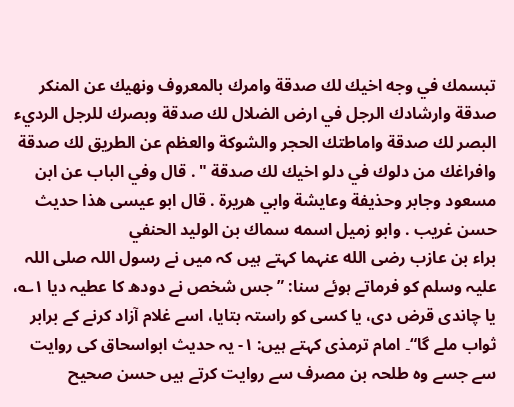تبسمك في وجه اخيك لك صدقة وامرك بالمعروف ونهيك عن المنكر صدقة وارشادك الرجل في ارض الضلال لك صدقة وبصرك للرجل الرديء البصر لك صدقة واماطتك الحجر والشوكة والعظم عن الطريق لك صدقة وافراغك من دلوك في دلو اخيك لك صدقة " . قال وفي الباب عن ابن مسعود وجابر وحذيفة وعايشة وابي هريرة . قال ابو عيسى هذا حديث حسن غريب . وابو زميل اسمه سماك بن الوليد الحنفي
براء بن عازب رضی الله عنہما کہتے ہیں کہ میں نے رسول اللہ صلی اللہ علیہ وسلم کو فرماتے ہوئے سنا: ”جس شخص نے دودھ کا عطیہ دیا ۱؎، یا چاندی قرض دی، یا کسی کو راستہ بتایا، اسے غلام آزاد کرنے کے برابر ثواب ملے گا“۔ امام ترمذی کہتے ہیں: ۱- یہ حدیث ابواسحاق کی روایت سے جسے وہ طلحہ بن مصرف سے روایت کرتے ہیں حسن صحیح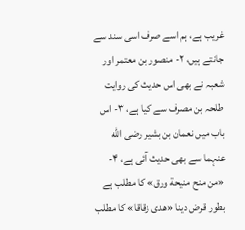غریب ہے، ہم اسے صرف اسی سند سے جانتے ہیں، ۲- منصور بن معتمر اور شعبہ نے بھی اس حدیث کی روایت طلحہ بن مصرف سے کیا ہے، ۳- اس باب میں نعمان بن بشیر رضی الله عنہما سے بھی حدیث آئی ہے، ۴- «من منح منيحة ورق» کا مطلب ہے بطور قرض دینا «هدى زقاقا» کا مطلب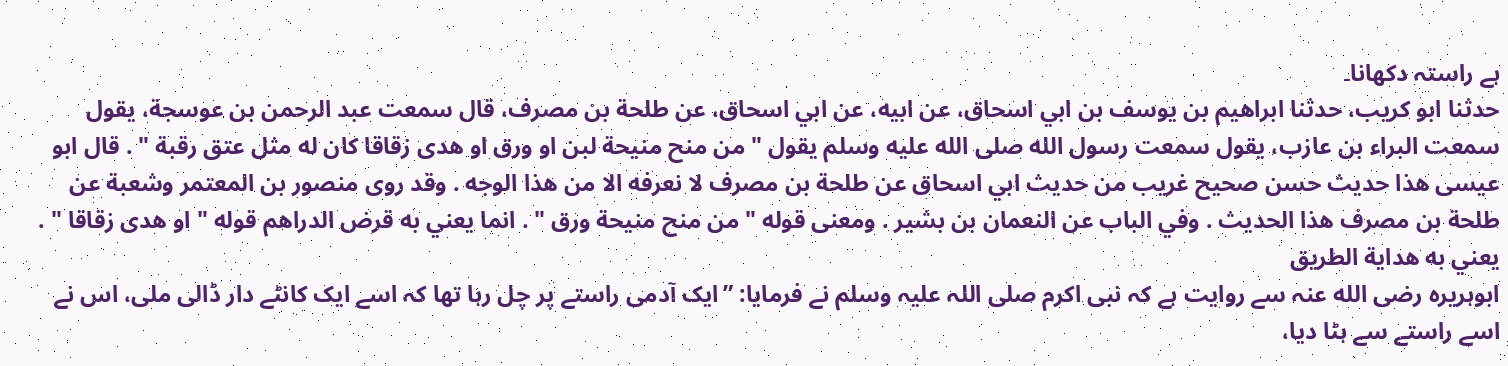ہے راستہ دکھانا۔
حدثنا ابو كريب، حدثنا ابراهيم بن يوسف بن ابي اسحاق، عن ابيه، عن ابي اسحاق، عن طلحة بن مصرف، قال سمعت عبد الرحمن بن عوسجة، يقول سمعت البراء بن عازب، يقول سمعت رسول الله صلى الله عليه وسلم يقول " من منح منيحة لبن او ورق او هدى زقاقا كان له مثل عتق رقبة " . قال ابو عيسى هذا حديث حسن صحيح غريب من حديث ابي اسحاق عن طلحة بن مصرف لا نعرفه الا من هذا الوجه . وقد روى منصور بن المعتمر وشعبة عن طلحة بن مصرف هذا الحديث . وفي الباب عن النعمان بن بشير . ومعنى قوله " من منح منيحة ورق " . انما يعني به قرض الدراهم قوله " او هدى زقاقا " . يعني به هداية الطريق
ابوہریرہ رضی الله عنہ سے روایت ہے کہ نبی اکرم صلی اللہ علیہ وسلم نے فرمایا: ”ایک آدمی راستے پر چل رہا تھا کہ اسے ایک کانٹے دار ڈالی ملی، اس نے اسے راستے سے ہٹا دیا،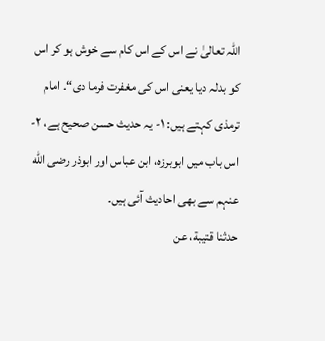اللہ تعالیٰ نے اس کے اس کام سے خوش ہو کر اس کو بدلہ دیا یعنی اس کی مغفرت فرما دی“۔ امام ترمذی کہتے ہیں: ۱- یہ حدیث حسن صحیح ہے، ۲- اس باب میں ابوبرزہ، ابن عباس اور ابوذر رضی الله عنہم سے بھی احادیث آئی ہیں۔
حدثنا قتيبة، عن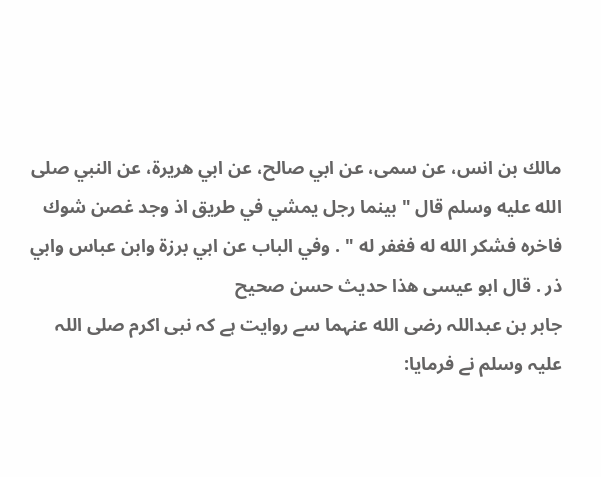مالك بن انس، عن سمى، عن ابي صالح، عن ابي هريرة، عن النبي صلى الله عليه وسلم قال " بينما رجل يمشي في طريق اذ وجد غصن شوك فاخره فشكر الله له فغفر له " . وفي الباب عن ابي برزة وابن عباس وابي ذر . قال ابو عيسى هذا حديث حسن صحيح
جابر بن عبداللہ رضی الله عنہما سے روایت ہے کہ نبی اکرم صلی اللہ علیہ وسلم نے فرمایا: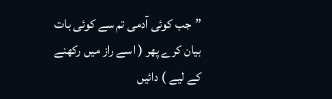”جب کوئی آدمی تم سے کوئی بات بیان کرے پھر ( اسے راز میں رکھنے کے لیے ) دائیں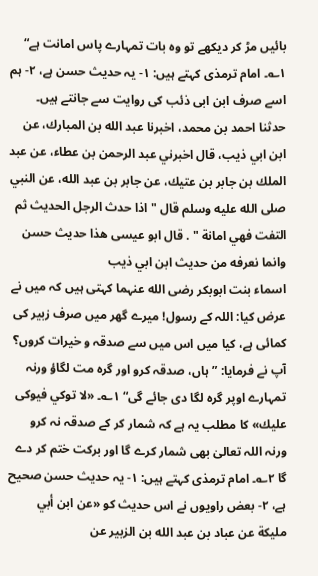بائیں مڑ کر دیکھے تو وہ بات تمہارے پاس امانت ہے“ ۱؎۔ امام ترمذی کہتے ہیں: ۱- یہ حدیث حسن ہے، ۲- ہم اسے صرف ابن ابی ذئب کی روایت سے جانتے ہیں۔
حدثنا احمد بن محمد، اخبرنا عبد الله بن المبارك، عن ابن ابي ذيب، قال اخبرني عبد الرحمن بن عطاء، عن عبد الملك بن جابر بن عتيك، عن جابر بن عبد الله، عن النبي صلى الله عليه وسلم قال " اذا حدث الرجل الحديث ثم التفت فهي امانة " . قال ابو عيسى هذا حديث حسن وانما نعرفه من حديث ابن ابي ذيب
اسماء بنت ابوبکر رضی الله عنہما کہتی ہیں کہ میں نے عرض کیا: اللہ کے رسول! میرے گھر میں صرف زبیر کی کمائی ہے، کیا میں اس میں سے صدقہ و خیرات کروں؟ آپ نے فرمایا: ”ہاں، صدقہ کرو اور گرہ مت لگاؤ ورنہ تمہارے اوپر گرہ لگا دی جائے گی“ ۱؎۔ «لا توكي فيوكى عليك» کا مطلب یہ ہے کہ شمار کر کے صدقہ نہ کرو ورنہ اللہ تعالیٰ بھی شمار کرے گا اور برکت ختم کر دے گا ۲؎۔ امام ترمذی کہتے ہیں: ۱- یہ حدیث حسن صحیح ہے، ۲- بعض راویوں نے اس حدیث کو «عن ابن أبي مليكة عن عباد بن عبد الله بن الزبير عن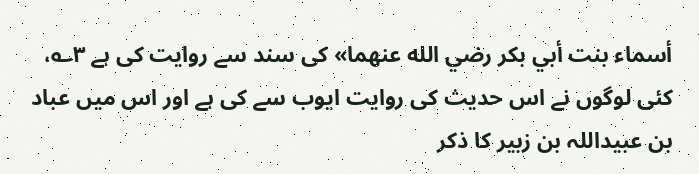أسماء بنت أبي بكر رضي الله عنهما» کی سند سے روایت کی ہے ۳؎، کئی لوگوں نے اس حدیث کی روایت ایوب سے کی ہے اور اس میں عباد بن عبیداللہ بن زبیر کا ذکر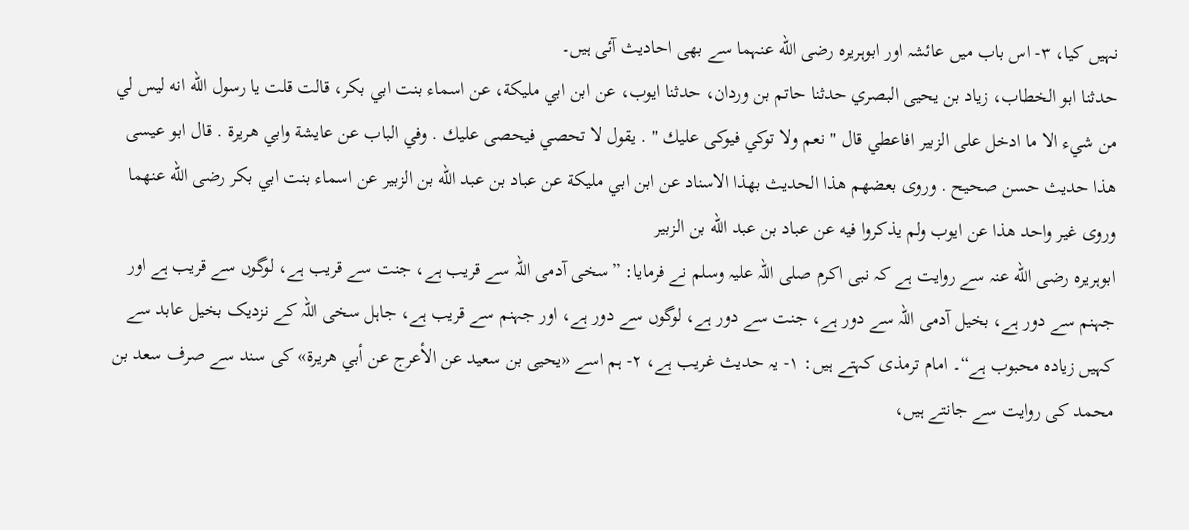نہیں کیا، ۳- اس باب میں عائشہ اور ابوہریرہ رضی الله عنہما سے بھی احادیث آئی ہیں۔
حدثنا ابو الخطاب، زياد بن يحيى البصري حدثنا حاتم بن وردان، حدثنا ايوب، عن ابن ابي مليكة، عن اسماء بنت ابي بكر، قالت قلت يا رسول الله انه ليس لي من شيء الا ما ادخل على الزبير افاعطي قال " نعم ولا توكي فيوكى عليك " . يقول لا تحصي فيحصى عليك . وفي الباب عن عايشة وابي هريرة . قال ابو عيسى هذا حديث حسن صحيح . وروى بعضهم هذا الحديث بهذا الاسناد عن ابن ابي مليكة عن عباد بن عبد الله بن الزبير عن اسماء بنت ابي بكر رضى الله عنهما وروى غير واحد هذا عن ايوب ولم يذكروا فيه عن عباد بن عبد الله بن الزبير
ابوہریرہ رضی الله عنہ سے روایت ہے کہ نبی اکرم صلی اللہ علیہ وسلم نے فرمایا: ”سخی آدمی اللہ سے قریب ہے، جنت سے قریب ہے، لوگوں سے قریب ہے اور جہنم سے دور ہے، بخیل آدمی اللہ سے دور ہے، جنت سے دور ہے، لوگوں سے دور ہے، اور جہنم سے قریب ہے، جاہل سخی اللہ کے نزدیک بخیل عابد سے کہیں زیادہ محبوب ہے“۔ امام ترمذی کہتے ہیں: ۱- یہ حدیث غریب ہے، ۲- ہم اسے «يحيى بن سعيد عن الأعرج عن أبي هريرة» کی سند سے صرف سعد بن محمد کی روایت سے جانتے ہیں،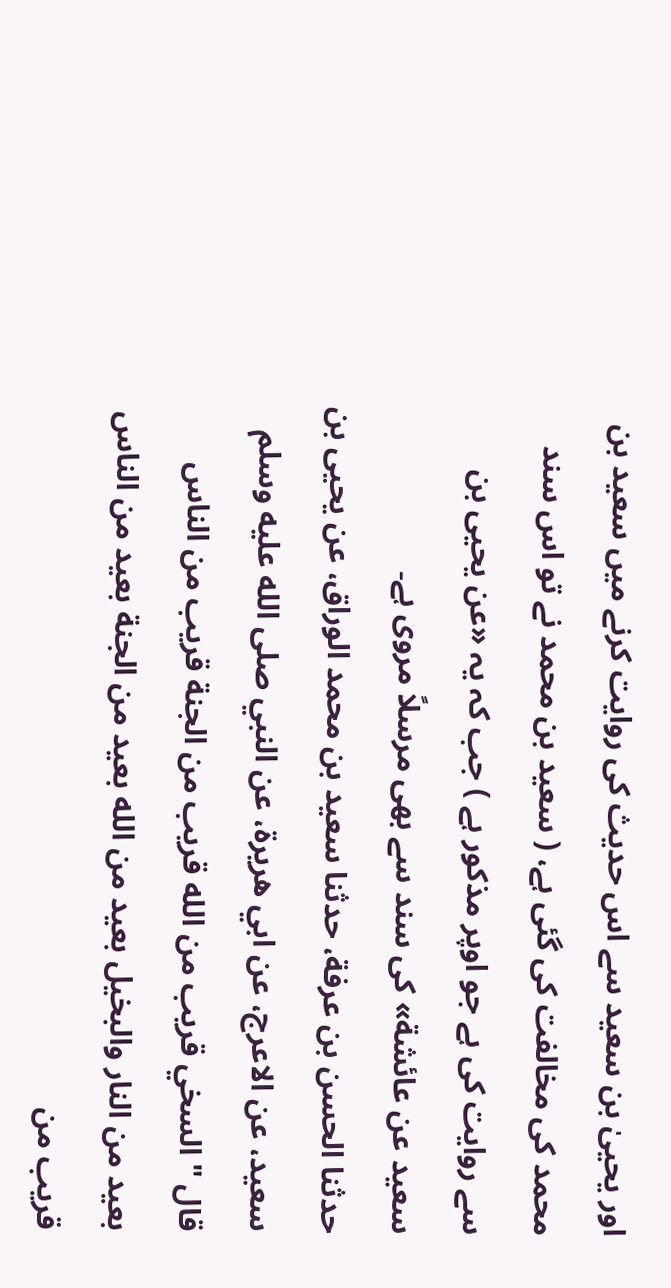اور یحییٰ بن سعید سے اس حدیث کی روایت کرنے میں سعید بن محمد کی مخالفت کی گئی ہے، ( سعید بن محمد نے تو اس سند سے روایت کی ہے جو اوپر مذکور ہے ) جب کہ یہ «عن يحيى بن سعيد عن عائشة» کی سند سے بھی مرسلاً مروی ہے۔
حدثنا الحسن بن عرفة، حدثنا سعيد بن محمد الوراق، عن يحيى بن سعيد، عن الاعرج، عن ابي هريرة، عن النبي صلى الله عليه وسلم قال " السخي قريب من الله قريب من الجنة قريب من الناس بعيد من النار والبخيل بعيد من الله بعيد من الجنة بعيد من الناس قريب من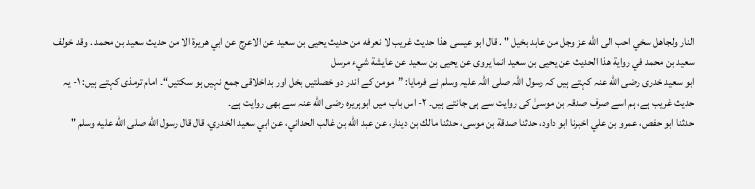النار ولجاهل سخي احب الى الله عز وجل من عابد بخيل " . قال ابو عيسى هذا حديث غريب لا نعرفه من حديث يحيى بن سعيد عن الاعرج عن ابي هريرة الا من حديث سعيد بن محمد . وقد خولف سعيد بن محمد في رواية هذا الحديث عن يحيى بن سعيد انما يروى عن يحيى بن سعيد عن عايشة شيء مرسل
ابو سعید خدری رضی الله عنہ کہتے ہیں کہ رسول اللہ صلی اللہ علیہ وسلم نے فرمایا: ”مومن کے اندر دو خصلتیں بخل اور بداخلاقی جمع نہیں ہو سکتیں“۔ امام ترمذی کہتے ہیں: ۱- یہ حدیث غریب ہے، ہم اسے صرف صدقہ بن موسیٰ کی روایت سے ہی جانتے ہیں۔ ۲- اس باب میں ابوہریرہ رضی الله عنہ سے بھی روایت ہے۔
حدثنا ابو حفص، عمرو بن علي اخبرنا ابو داود، حدثنا صدقة بن موسى، حدثنا مالك بن دينار، عن عبد الله بن غالب الحداني، عن ابي سعيد الخدري، قال قال رسول الله صلى الله عليه وسلم "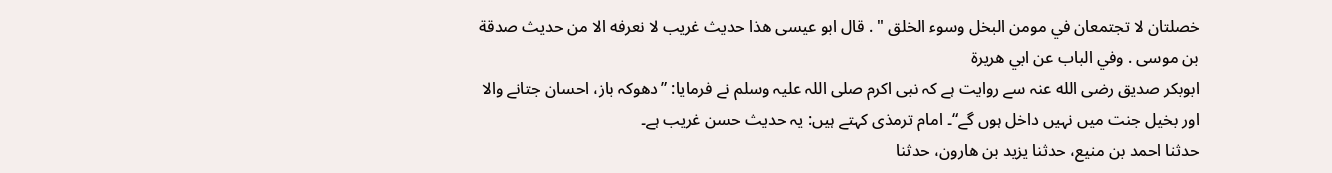خصلتان لا تجتمعان في مومن البخل وسوء الخلق " . قال ابو عيسى هذا حديث غريب لا نعرفه الا من حديث صدقة بن موسى . وفي الباب عن ابي هريرة
ابوبکر صدیق رضی الله عنہ سے روایت ہے کہ نبی اکرم صلی اللہ علیہ وسلم نے فرمایا: ”دھوکہ باز، احسان جتانے والا اور بخیل جنت میں نہیں داخل ہوں گے“۔ امام ترمذی کہتے ہیں: یہ حدیث حسن غریب ہے۔
حدثنا احمد بن منيع، حدثنا يزيد بن هارون، حدثنا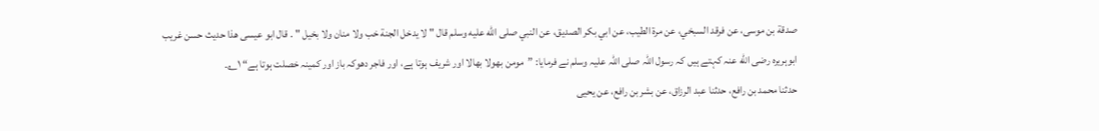صدقة بن موسى، عن فرقد السبخي، عن مرة الطيب، عن ابي بكر الصديق، عن النبي صلى الله عليه وسلم قال " لا يدخل الجنة خب ولا منان ولا بخيل " . قال ابو عيسى هذا حديث حسن غريب
ابوہریرہ رضی الله عنہ کہتے ہیں کہ رسول اللہ صلی اللہ علیہ وسلم نے فرمایا: ”مومن بھولا بھالا اور شریف ہوتا ہے، اور فاجر دھوکہ باز اور کمینہ خصلت ہوتا ہے“ ۱؎۔
حدثنا محمد بن رافع، حدثنا عبد الرزاق، عن بشر بن رافع، عن يحيى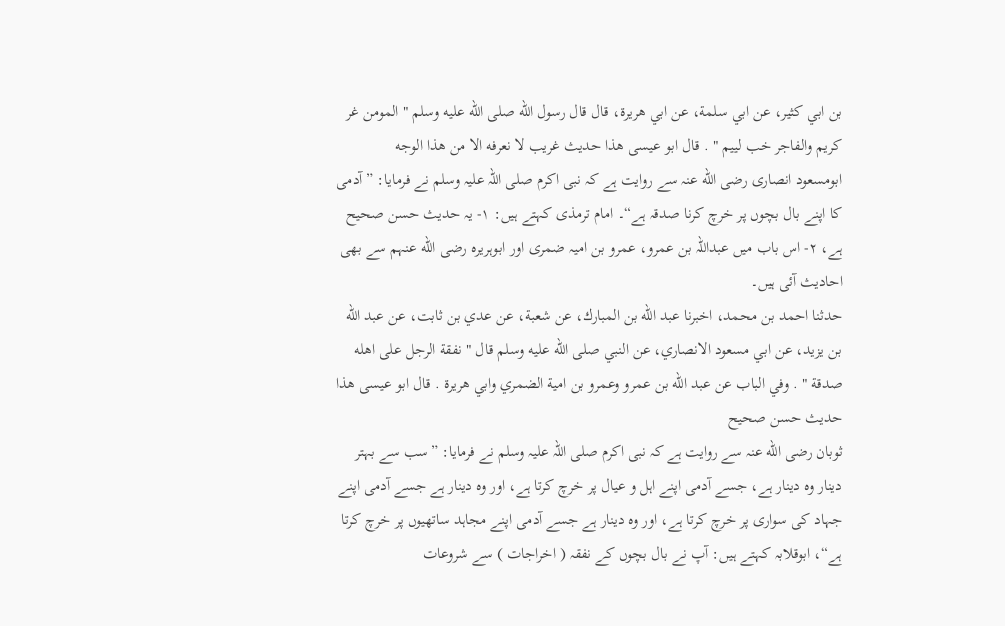بن ابي كثير، عن ابي سلمة، عن ابي هريرة، قال قال رسول الله صلى الله عليه وسلم " المومن غر كريم والفاجر خب لييم " . قال ابو عيسى هذا حديث غريب لا نعرفه الا من هذا الوجه
ابومسعود انصاری رضی الله عنہ سے روایت ہے کہ نبی اکرم صلی اللہ علیہ وسلم نے فرمایا: ”آدمی کا اپنے بال بچوں پر خرچ کرنا صدقہ ہے“۔ امام ترمذی کہتے ہیں: ۱- یہ حدیث حسن صحیح ہے، ۲- اس باب میں عبداللہ بن عمرو، عمرو بن امیہ ضمری اور ابوہریرہ رضی الله عنہم سے بھی احادیث آئی ہیں۔
حدثنا احمد بن محمد، اخبرنا عبد الله بن المبارك، عن شعبة، عن عدي بن ثابت، عن عبد الله بن يزيد، عن ابي مسعود الانصاري، عن النبي صلى الله عليه وسلم قال " نفقة الرجل على اهله صدقة " . وفي الباب عن عبد الله بن عمرو وعمرو بن امية الضمري وابي هريرة . قال ابو عيسى هذا حديث حسن صحيح
ثوبان رضی الله عنہ سے روایت ہے کہ نبی اکرم صلی اللہ علیہ وسلم نے فرمایا: ”سب سے بہتر دینار وہ دینار ہے، جسے آدمی اپنے اہل و عیال پر خرچ کرتا ہے، اور وہ دینار ہے جسے آدمی اپنے جہاد کی سواری پر خرچ کرتا ہے، اور وہ دینار ہے جسے آدمی اپنے مجاہد ساتھیوں پر خرچ کرتا ہے“، ابوقلابہ کہتے ہیں: آپ نے بال بچوں کے نفقہ ( اخراجات ) سے شروعات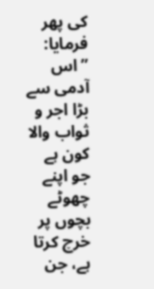کی پھر فرمایا: ”اس آدمی سے بڑا اجر و ثواب والا کون ہے جو اپنے چھوٹے بچوں پر خرچ کرتا ہے، جن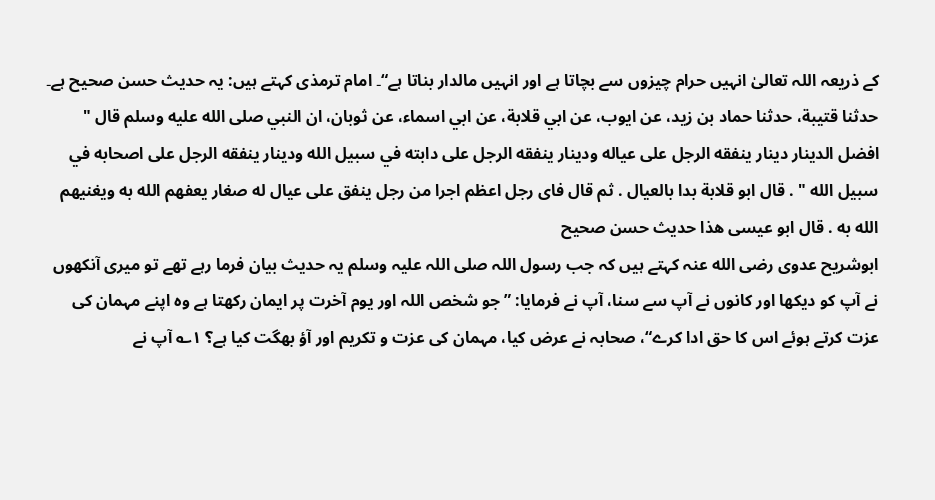کے ذریعہ اللہ تعالیٰ انہیں حرام چیزوں سے بچاتا ہے اور انہیں مالدار بناتا ہے“۔ امام ترمذی کہتے ہیں: یہ حدیث حسن صحیح ہے۔
حدثنا قتيبة، حدثنا حماد بن زيد، عن ايوب، عن ابي قلابة، عن ابي اسماء، عن ثوبان، ان النبي صلى الله عليه وسلم قال " افضل الدينار دينار ينفقه الرجل على عياله ودينار ينفقه الرجل على دابته في سبيل الله ودينار ينفقه الرجل على اصحابه في سبيل الله " . قال ابو قلابة بدا بالعيال . ثم قال فاى رجل اعظم اجرا من رجل ينفق على عيال له صغار يعفهم الله به ويغنيهم الله به . قال ابو عيسى هذا حديث حسن صحيح
ابوشریح عدوی رضی الله عنہ کہتے ہیں کہ جب رسول اللہ صلی اللہ علیہ وسلم یہ حدیث بیان فرما رہے تھے تو میری آنکھوں نے آپ کو دیکھا اور کانوں نے آپ سے سنا، آپ نے فرمایا: ”جو شخص اللہ اور یوم آخرت پر ایمان رکھتا ہے وہ اپنے مہمان کی عزت کرتے ہوئے اس کا حق ادا کرے“، صحابہ نے عرض کیا، مہمان کی عزت و تکریم اور آؤ بھگت کیا ہے؟ ۱؎ آپ نے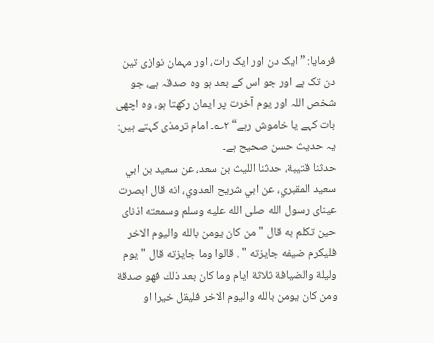فرمایا: ”ایک دن اور ایک رات، اور مہمان نوازی تین دن تک ہے اور جو اس کے بعد ہو وہ صدقہ ہے، جو شخص اللہ اور یوم آخرت پر ایمان رکھتا ہو، وہ اچھی بات کہے یا خاموش رہے“ ۲؎۔ امام ترمذی کہتے ہیں: یہ حدیث حسن صحیح ہے۔
حدثنا قتيبة، حدثنا الليث بن سعد، عن سعيد بن ابي سعيد المقبري، عن ابي شريح العدوي، انه قال ابصرت عيناى رسول الله صلى الله عليه وسلم وسمعته اذناى حين تكلم به قال " من كان يومن بالله واليوم الاخر فليكرم ضيفه جايزته " . قالوا وما جايزته قال " يوم وليلة والضيافة ثلاثة ايام وما كان بعد ذلك فهو صدقة ومن كان يومن بالله واليوم الاخر فليقل خيرا او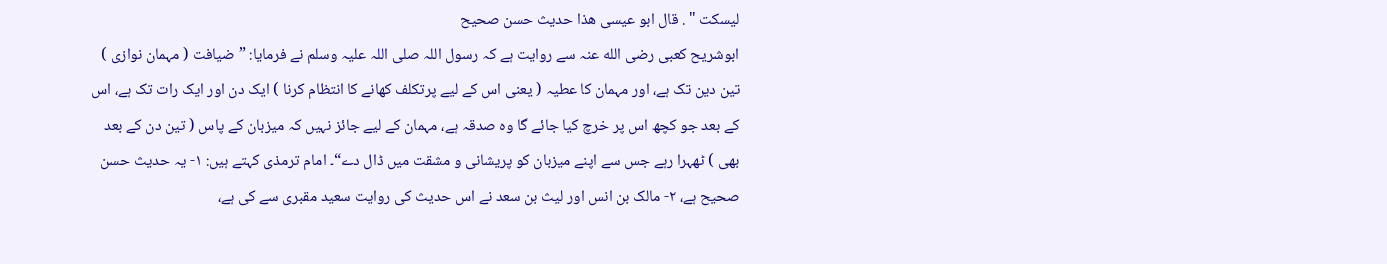ليسكت " . قال ابو عيسى هذا حديث حسن صحيح
ابوشریح کعبی رضی الله عنہ سے روایت ہے کہ رسول اللہ صلی اللہ علیہ وسلم نے فرمایا: ”ضیافت ( مہمان نوازی ) تین دین تک ہے، اور مہمان کا عطیہ ( یعنی اس کے لیے پرتکلف کھانے کا انتظام کرنا ) ایک دن اور ایک رات تک ہے، اس کے بعد جو کچھ اس پر خرچ کیا جائے گا وہ صدقہ ہے، مہمان کے لیے جائز نہیں کہ میزبان کے پاس ( تین دن کے بعد بھی ) ٹھہرا رہے جس سے اپنے میزبان کو پریشانی و مشقت میں ڈال دے“۔ امام ترمذی کہتے ہیں: ۱- یہ حدیث حسن صحیح ہے، ۲- مالک بن انس اور لیث بن سعد نے اس حدیث کی روایت سعید مقبری سے کی ہے،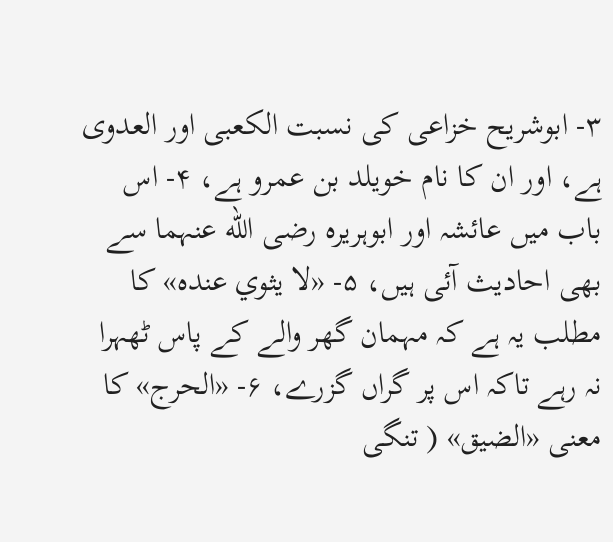۳- ابوشریح خزاعی کی نسبت الکعبی اور العدوی ہے، اور ان کا نام خویلد بن عمرو ہے، ۴- اس باب میں عائشہ اور ابوہریرہ رضی الله عنہما سے بھی احادیث آئی ہیں، ۵- «لا يثوي عنده» کا مطلب یہ ہے کہ مہمان گھر والے کے پاس ٹھہرا نہ رہے تاکہ اس پر گراں گزرے، ۶- «الحرج» کا معنی «الضيق» ( تنگی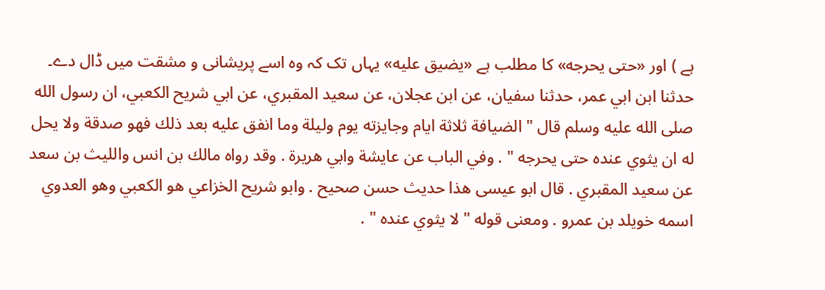ہے ) اور «حتى يحرجه» کا مطلب ہے «يضيق عليه» یہاں تک کہ وہ اسے پریشانی و مشقت میں ڈال دے۔
حدثنا ابن ابي عمر، حدثنا سفيان، عن ابن عجلان، عن سعيد المقبري، عن ابي شريح الكعبي، ان رسول الله صلى الله عليه وسلم قال " الضيافة ثلاثة ايام وجايزته يوم وليلة وما انفق عليه بعد ذلك فهو صدقة ولا يحل له ان يثوي عنده حتى يحرجه " . وفي الباب عن عايشة وابي هريرة . وقد رواه مالك بن انس والليث بن سعد عن سعيد المقبري . قال ابو عيسى هذا حديث حسن صحيح . وابو شريح الخزاعي هو الكعبي وهو العدوي اسمه خويلد بن عمرو . ومعنى قوله " لا يثوي عنده " .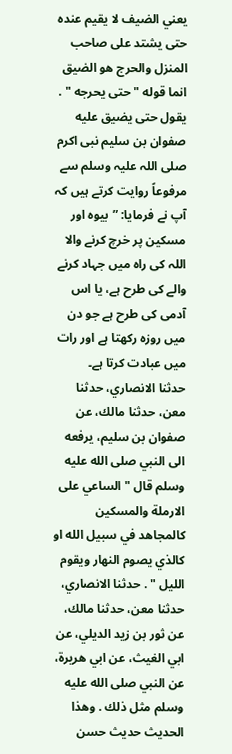يعني الضيف لا يقيم عنده حتى يشتد على صاحب المنزل والحرج هو الضيق انما قوله " حتى يحرجه " . يقول حتى يضيق عليه
صفوان بن سلیم نبی اکرم صلی اللہ علیہ وسلم سے مرفوعاً روایت کرتے ہیں کہ آپ نے فرمایا: ”بیوہ اور مسکین پر خرچ کرنے والا اللہ کی راہ میں جہاد کرنے والے کی طرح ہے، یا اس آدمی کی طرح ہے جو دن میں روزہ رکھتا ہے اور رات میں عبادت کرتا ہے۔
حدثنا الانصاري، حدثنا معن، حدثنا مالك، عن صفوان بن سليم، يرفعه الى النبي صلى الله عليه وسلم قال " الساعي على الارملة والمسكين كالمجاهد في سبيل الله او كالذي يصوم النهار ويقوم الليل " . حدثنا الانصاري، حدثنا معن، حدثنا مالك، عن ثور بن زيد الديلي، عن ابي الغيث، عن ابي هريرة، عن النبي صلى الله عليه وسلم مثل ذلك . وهذا الحديث حديث حسن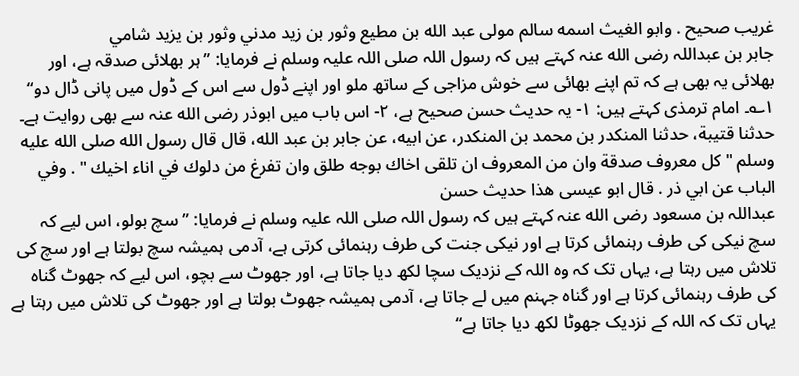غريب صحيح . وابو الغيث اسمه سالم مولى عبد الله بن مطيع وثور بن زيد مدني وثور بن يزيد شامي
جابر بن عبداللہ رضی الله عنہ کہتے ہیں کہ رسول اللہ صلی اللہ علیہ وسلم نے فرمایا: ”ہر بھلائی صدقہ ہے، اور بھلائی یہ بھی ہے کہ تم اپنے بھائی سے خوش مزاجی کے ساتھ ملو اور اپنے ڈول سے اس کے ڈول میں پانی ڈال دو“ ۱؎۔ امام ترمذی کہتے ہیں: ۱- یہ حدیث حسن صحیح ہے، ۲- اس باب میں ابوذر رضی الله عنہ سے بھی روایت ہے۔
حدثنا قتيبة، حدثنا المنكدر بن محمد بن المنكدر، عن ابيه، عن جابر بن عبد الله، قال قال رسول الله صلى الله عليه وسلم " كل معروف صدقة وان من المعروف ان تلقى اخاك بوجه طلق وان تفرغ من دلوك في اناء اخيك " . وفي الباب عن ابي ذر . قال ابو عيسى هذا حديث حسن
عبداللہ بن مسعود رضی الله عنہ کہتے ہیں کہ رسول اللہ صلی اللہ علیہ وسلم نے فرمایا: ”سچ بولو، اس لیے کہ سچ نیکی کی طرف رہنمائی کرتا ہے اور نیکی جنت کی طرف رہنمائی کرتی ہے، آدمی ہمیشہ سچ بولتا ہے اور سچ کی تلاش میں رہتا ہے، یہاں تک کہ وہ اللہ کے نزدیک سچا لکھ دیا جاتا ہے، اور جھوٹ سے بچو، اس لیے کہ جھوٹ گناہ کی طرف رہنمائی کرتا ہے اور گناہ جہنم میں لے جاتا ہے، آدمی ہمیشہ جھوٹ بولتا ہے اور جھوٹ کی تلاش میں رہتا ہے یہاں تک کہ اللہ کے نزدیک جھوٹا لکھ دیا جاتا ہے“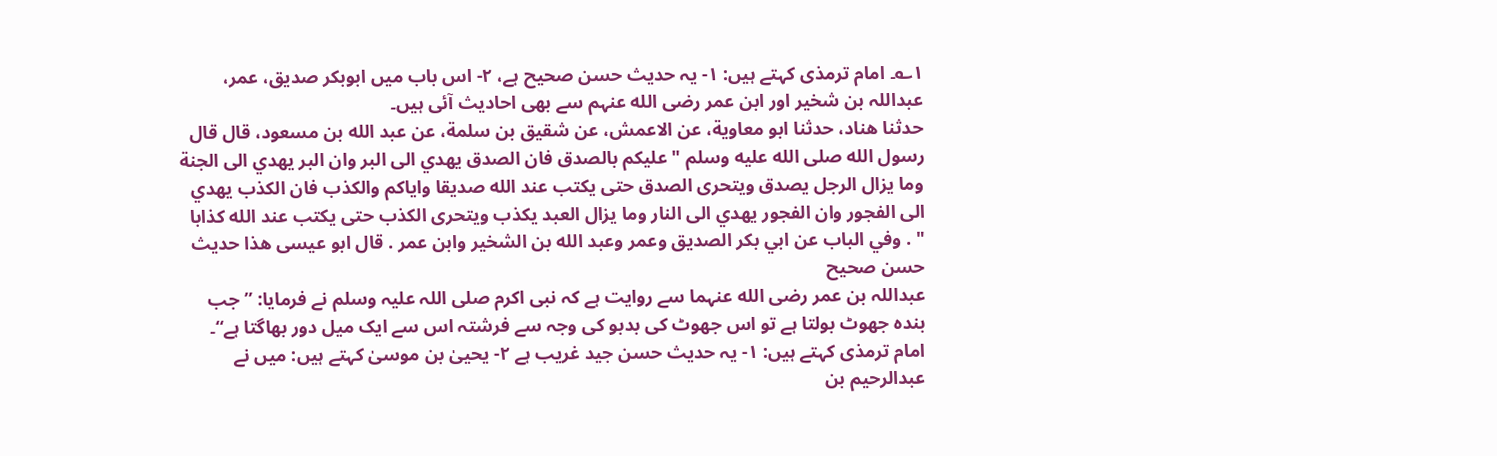۱؎۔ امام ترمذی کہتے ہیں: ۱- یہ حدیث حسن صحیح ہے، ۲- اس باب میں ابوبکر صدیق، عمر، عبداللہ بن شخیر اور ابن عمر رضی الله عنہم سے بھی احادیث آئی ہیں۔
حدثنا هناد، حدثنا ابو معاوية، عن الاعمش، عن شقيق بن سلمة، عن عبد الله بن مسعود، قال قال رسول الله صلى الله عليه وسلم " عليكم بالصدق فان الصدق يهدي الى البر وان البر يهدي الى الجنة وما يزال الرجل يصدق ويتحرى الصدق حتى يكتب عند الله صديقا واياكم والكذب فان الكذب يهدي الى الفجور وان الفجور يهدي الى النار وما يزال العبد يكذب ويتحرى الكذب حتى يكتب عند الله كذابا " . وفي الباب عن ابي بكر الصديق وعمر وعبد الله بن الشخير وابن عمر . قال ابو عيسى هذا حديث حسن صحيح
عبداللہ بن عمر رضی الله عنہما سے روایت ہے کہ نبی اکرم صلی اللہ علیہ وسلم نے فرمایا: ”جب بندہ جھوٹ بولتا ہے تو اس جھوٹ کی بدبو کی وجہ سے فرشتہ اس سے ایک میل دور بھاگتا ہے“۔ امام ترمذی کہتے ہیں: ۱- یہ حدیث حسن جید غریب ہے ۲- یحییٰ بن موسیٰ کہتے ہیں: میں نے عبدالرحیم بن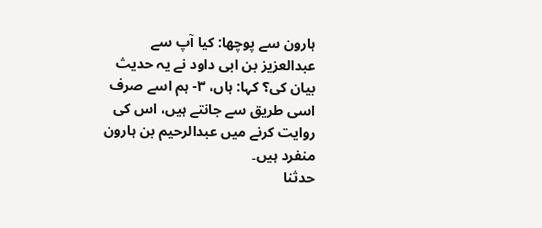ہارون سے پوچھا: کیا آپ سے عبدالعزیز بن ابی داود نے یہ حدیث بیان کی؟ کہا: ہاں، ۳- ہم اسے صرف اسی طریق سے جانتے ہیں، اس کی روایت کرنے میں عبدالرحیم بن ہارون منفرد ہیں۔
حدثنا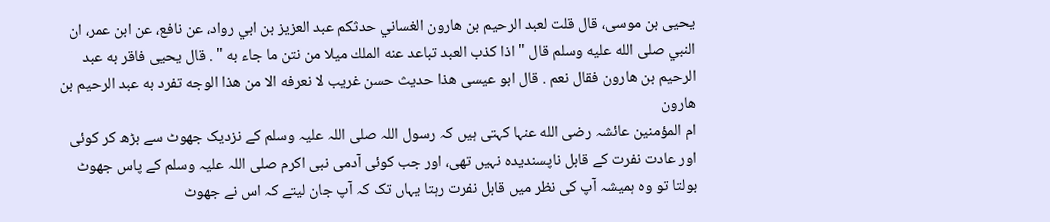يحيى بن موسى، قال قلت لعبد الرحيم بن هارون الغساني حدثكم عبد العزيز بن ابي رواد، عن نافع، عن ابن عمر، ان النبي صلى الله عليه وسلم قال " اذا كذب العبد تباعد عنه الملك ميلا من نتن ما جاء به " . قال يحيى فاقر به عبد الرحيم بن هارون فقال نعم . قال ابو عيسى هذا حديث حسن غريب لا نعرفه الا من هذا الوجه تفرد به عبد الرحيم بن هارون
ام المؤمنین عائشہ رضی الله عنہا کہتی ہیں کہ رسول اللہ صلی اللہ علیہ وسلم کے نزدیک جھوٹ سے بڑھ کر کوئی اور عادت نفرت کے قابل ناپسندیدہ نہیں تھی، اور جب کوئی آدمی نبی اکرم صلی اللہ علیہ وسلم کے پاس جھوٹ بولتا تو وہ ہمیشہ آپ کی نظر میں قابل نفرت رہتا یہاں تک کہ آپ جان لیتے کہ اس نے جھوٹ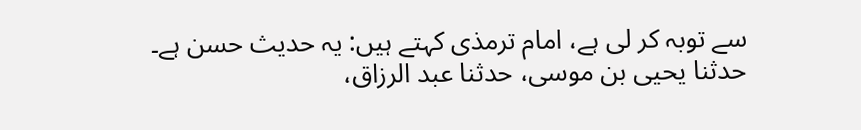سے توبہ کر لی ہے، امام ترمذی کہتے ہیں: یہ حدیث حسن ہے۔
حدثنا يحيى بن موسى، حدثنا عبد الرزاق،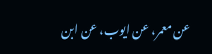عن معمر، عن ايوب، عن ابن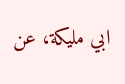ابي مليكة، عن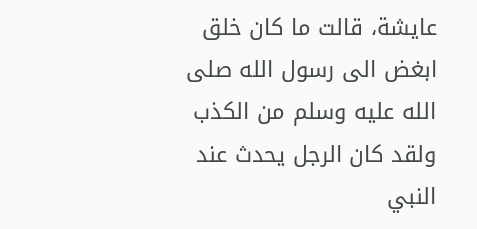عايشة، قالت ما كان خلق ابغض الى رسول الله صلى الله عليه وسلم من الكذب ولقد كان الرجل يحدث عند النبي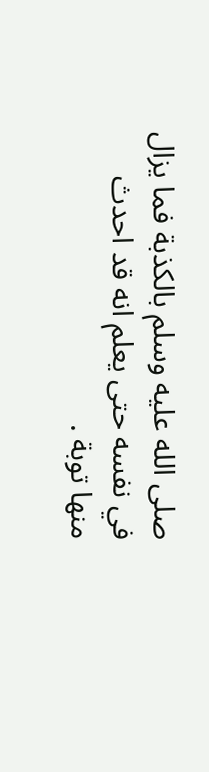صلى الله عليه وسلم بالكذبة فما يزال في نفسه حتى يعلم انه قد احدث منها توبة .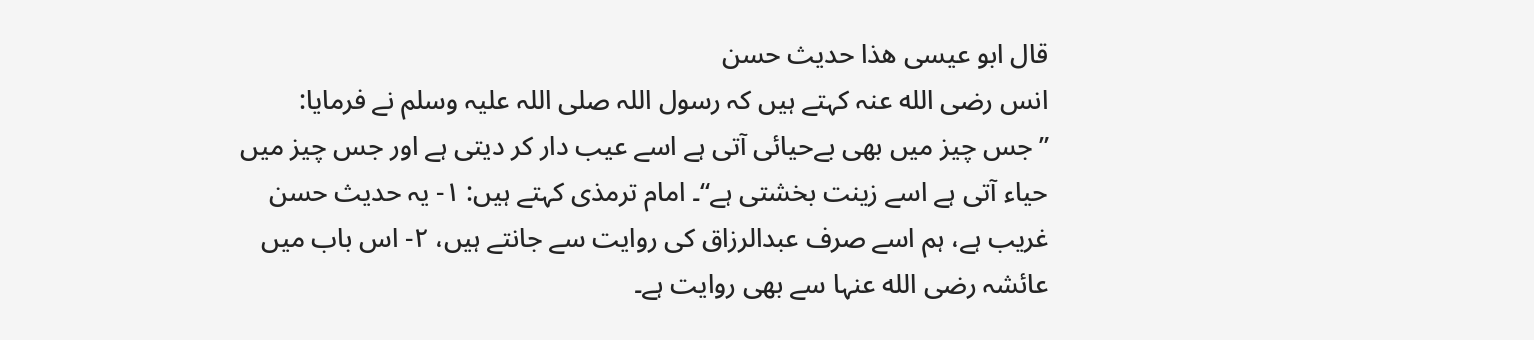قال ابو عيسى هذا حديث حسن
انس رضی الله عنہ کہتے ہیں کہ رسول اللہ صلی اللہ علیہ وسلم نے فرمایا: ”جس چیز میں بھی بےحیائی آتی ہے اسے عیب دار کر دیتی ہے اور جس چیز میں حیاء آتی ہے اسے زینت بخشتی ہے“۔ امام ترمذی کہتے ہیں: ۱- یہ حدیث حسن غریب ہے، ہم اسے صرف عبدالرزاق کی روایت سے جانتے ہیں، ۲- اس باب میں عائشہ رضی الله عنہا سے بھی روایت ہے۔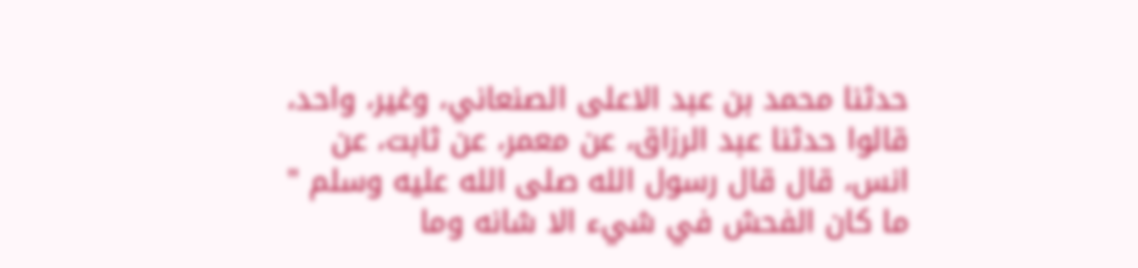حدثنا محمد بن عبد الاعلى الصنعاني، وغير، واحد، قالوا حدثنا عبد الرزاق، عن معمر، عن ثابت، عن انس، قال قال رسول الله صلى الله عليه وسلم " ما كان الفحش في شيء الا شانه وما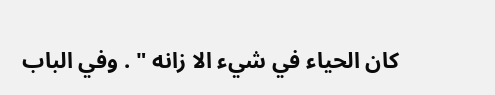كان الحياء في شيء الا زانه " . وفي الباب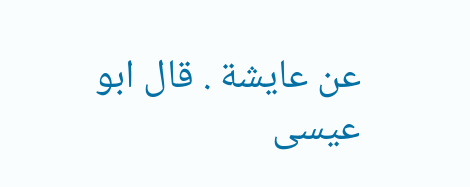عن عايشة . قال ابو عيسى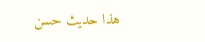هذا حديث حسن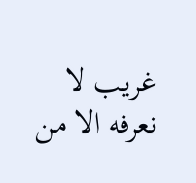غريب لا نعرفه الا من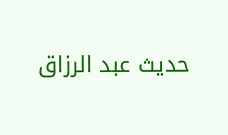حديث عبد الرزاق